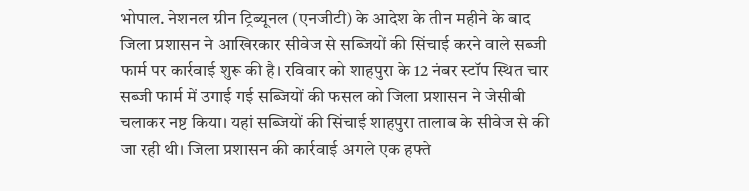भोपाल. नेशनल ग्रीन ट्रिब्यूनल (एनजीटी) के आदेश के तीन महीने के बाद जिला प्रशासन ने आखिरकार सीवेज से सब्जियों की सिंचाई करने वाले सब्जी फार्म पर कार्रवाई शुरू की है। रविवार को शाहपुरा के 12 नंबर स्टॉप स्थित चार सब्जी फार्म में उगाई गई सब्जियों की फसल को जिला प्रशासन ने जेसीबी चलाकर नष्ट किया। यहां सब्जियों की सिंचाई शाहपुरा तालाब के सीवेज से की जा रही थी। जिला प्रशासन की कार्रवाई अगले एक हफ्ते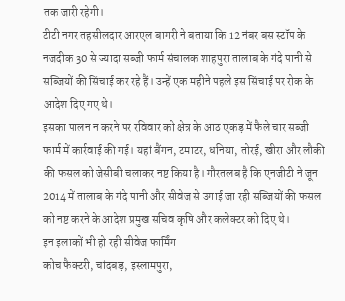तक जारी रहेगी।
टीटी नगर तहसीलदार आरएल बागरी ने बताया कि 12 नंबर बस स्टॉप के नजदीक 30 से ज्यादा सब्जी फार्म संचालक शाहपुरा तालाब के गंदे पानी से सब्जियों की सिंचाई कर रहे हैं। उन्हें एक महीने पहले इस सिंचाई पर रोक के आदेश दिए गए थे।
इसका पालन न करने पर रविवार को क्षेत्र के आठ एकड़ में फैले चार सब्जी फार्म में कार्रवाई की गई। यहां बैंगन, टमाटर, धनिया, तोरई, खीरा और लौकी की फसल को जेसीबी चलाकर नष्ट किया है। गौरतलब है कि एनजीटी ने जून 2014 में तालाब के गंदे पानी और सीवेज से उगाई जा रही सब्जियों की फसल को नष्ट करने के आदेश प्रमुख सचिव कृषि और कलेक्टर को दिए थे।
इन इलाकों भी हो रही सीवेज फार्मिंग
कोच फैक्टरी, चांदबड़, इस्लामपुरा,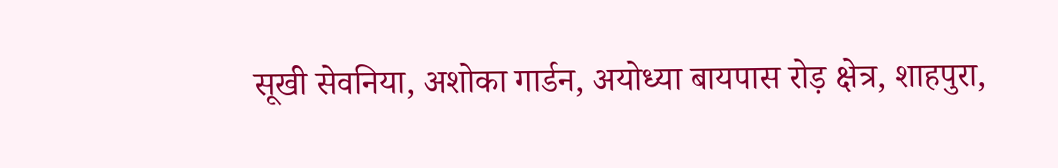सूखी सेवनिया, अशोका गार्डन, अयोध्या बायपास रोड़ क्षेत्र, शाहपुरा,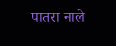पातरा नाले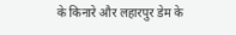के किनारे और लहारपुर डेम के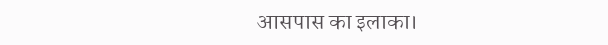आसपास का इलाका।